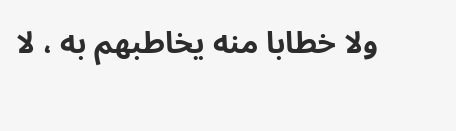ولا خطابا منه يخاطبهم به ، لا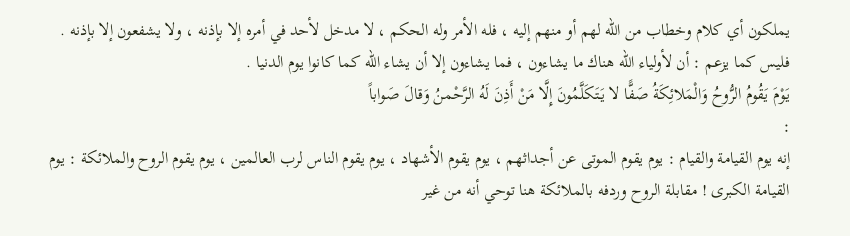يملكون أي كلام وخطاب من اللّه لهم أو منهم إليه ، فله الأمر وله الحكم ، لا مدخل لأحد في أمره إلا بإذنه ، ولا يشفعون إلا بإذنه .
فليس كما يزعم : أن لأولياء اللّه هناك ما يشاءون ، فما يشاءون إلا أن يشاء اللّه كما كانوا يوم الدنيا .
يَوْمَ يَقُومُ الرُّوحُ وَالْمَلائِكَةُ صَفًّا لا يَتَكَلَّمُونَ إِلَّا مَنْ أَذِنَ لَهُ الرَّحْمنُ وَقالَ صَواباً
:
إنه يوم القيامة والقيام : يوم يقوم الموتى عن أجداثهم ، يوم يقوم الأشهاد ، يوم يقوم الناس لرب العالمين ، يوم يقوم الروح والملائكة : يوم القيامة الكبرى ! مقابلة الروح وردفه بالملائكة هنا توحي أنه من غير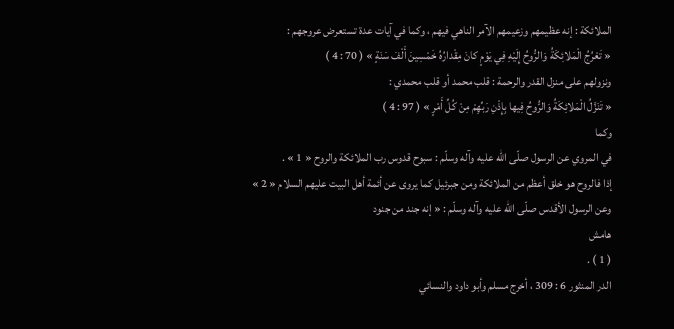الملائكة : إنه عظيمهم وزعيمهم الآمر الناهي فيهم ، وكما في آيات عدة تستعرض عروجهم :
« تَعْرُجُ الْمَلائِكَةُ وَالرُّوحُ إِلَيْهِ فِي يَوْمٍ كانَ مِقْدارُهُ خَمْسِينَ أَلْفَ سَنَةٍ » ( 70 : 4 )
ونزولهم على منزل القدر والرحمة : قلب محمد أو قلب محمدي :
« تَنَزَّلُ الْمَلائِكَةُ وَالرُّوحُ فِيها بِإِذْنِ رَبِّهِمْ مِنْ كُلِّ أَمْرٍ » ( 97 : 4 )
وكما
في المروي عن الرسول صلّى اللّه عليه وآله وسلّم : سبوح قدوس رب الملائكة والروح « 1 » .
إذا فالروح هو خلق أعظم من الملائكة ومن جبرئيل كما يروى عن أئمة أهل البيت عليهم السلام « 2 »
وعن الرسول الأقدس صلّى اللّه عليه وآله وسلّم : « إنه جند من جنود
هامش
( 1 ) .
الدر المنثور 6 : 309 ، أخرج مسلم وأبو داود والنسائي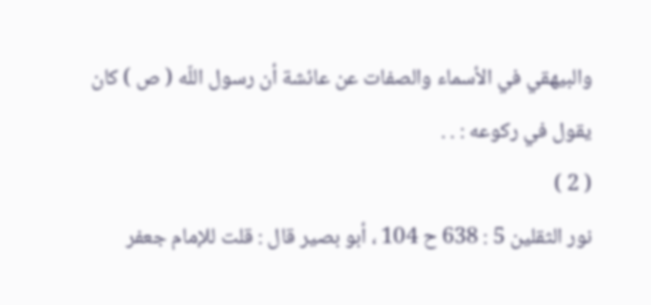والبيهقي في الأسماء والصفات عن عائشة أن رسول اللّه ( ص ) كان يقول في ركوعه : . .
( 2 )
نور الثقلين 5 : 638 ح 104 ، أبو بصير قال : قلت للإمام جعفر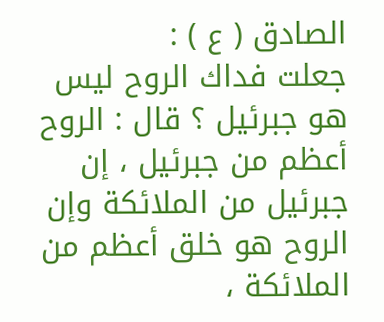الصادق ( ع ) :
جعلت فداك الروح ليس هو جبرئيل ؟ قال : الروح أعظم من جبرئيل ، إن جبرئيل من الملائكة وإن الروح هو خلق أعظم من الملائكة ،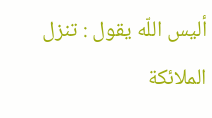أليس اللّه يقول : تنزل الملائكة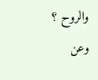والروح ؟ وعن